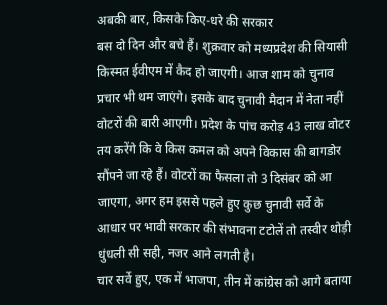अबकी बार, किसके किए-धरे की सरकार
बस दो दिन और बचे हैं। शुक्रवार को मध्यप्रदेश की सियासी किस्मत ईवीएम में कैद हो जाएगी। आज शाम को चुनाव प्रचार भी थम जाएंगे। इसके बाद चुनावी मैदान में नेता नहीं वोटरों की बारी आएगी। प्रदेश के पांच करोड़ 43 लाख वोटर तय करेंगे कि वे किस कमल को अपने विकास की बागडोर सौंपने जा रहे हैं। वोटरों का फैसला तो 3 दिसंबर को आ जाएगा, अगर हम इससे पहले हुए कुछ चुनावी सर्वे के आधार पर भावी सरकार की संभावना टटोलें तो तस्वीर थोड़ी धुंधली सी सही, नजर आने लगती है।
चार सर्वे हुए, एक में भाजपा, तीन में कांग्रेस को आगे बताया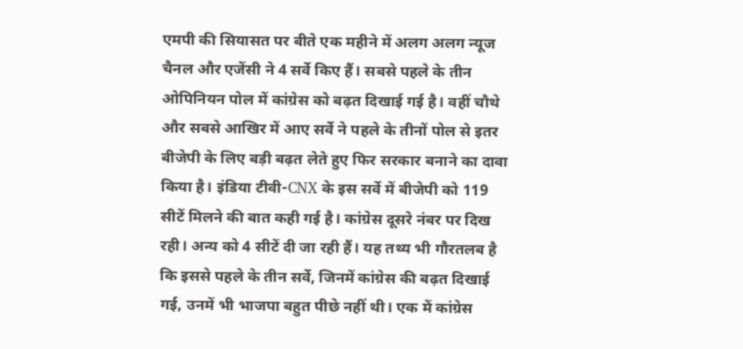एमपी की सियासत पर बीते एक महीने में अलग अलग न्यूज चैनल और एजेंसी ने 4 सर्वे किए हैं। सबसे पहले के तीन ओपिनियन पोल में कांग्रेस को बढ़त दिखाई गई है। वहीं चौथे और सबसे आखिर में आए सर्वे ने पहले के तीनों पोल से इतर बीजेपी के लिए बड़ी बढ़त लेते हुए फिर सरकार बनाने का दावा किया है। इंडिया टीवी-CNX के इस सर्वे में बीजेपी को 119 सीटें मिलने की बात कही गई है। कांग्रेस दूसरे नंबर पर दिख रही। अन्य को 4 सीटें दी जा रही हैं। यह तथ्य भी गौरतलब है कि इससे पहले के तीन सर्वे, जिनमें कांग्रेस की बढ़त दिखाई गई, उनमें भी भाजपा बहुत पीछे नहीं थी। एक में कांग्रेस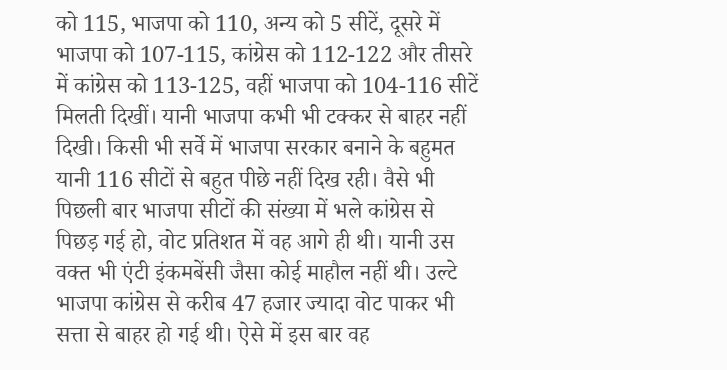को 115, भाजपा को 110, अन्य को 5 सीटें, दूसरे में भाजपा को 107-115, कांग्रेस को 112-122 और तीसरे में कांग्रेस को 113-125, वहीं भाजपा को 104-116 सीटें मिलती दिखीं। यानी भाजपा कभी भी टक्कर से बाहर नहीं दिखी। किसी भी सर्वे में भाजपा सरकार बनाने के बहुमत यानी 116 सीटों से बहुत पीछे नहीं दिख रही। वैसे भी पिछली बार भाजपा सीटों की संख्या में भले कांग्रेस से पिछड़ गई हो, वोट प्रतिशत में वह आगे ही थी। यानी उस वक्त भी एंटी इंकमबेंसी जैसा कोई माहौल नहीं थी। उल्टे भाजपा कांग्रेस से करीब 47 हजार ज्यादा वोट पाकर भी सत्ता से बाहर हो गई थी। ऐसे में इस बार वह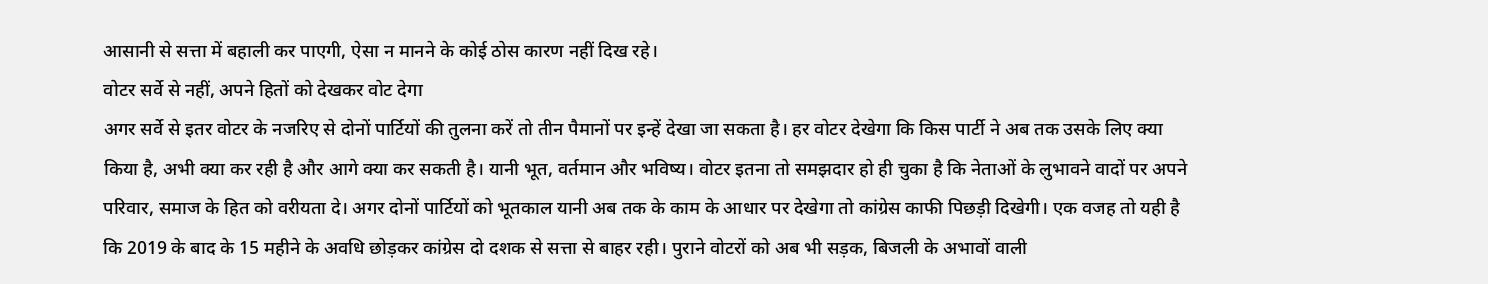आसानी से सत्ता में बहाली कर पाएगी, ऐसा न मानने के कोई ठोस कारण नहीं दिख रहे।
वोटर सर्वे से नहीं, अपने हितों को देखकर वोट देगा
अगर सर्वे से इतर वोटर के नजरिए से दोनों पार्टियों की तुलना करें तो तीन पैमानों पर इन्हें देखा जा सकता है। हर वोटर देखेगा कि किस पार्टी ने अब तक उसके लिए क्या किया है, अभी क्या कर रही है और आगे क्या कर सकती है। यानी भूत, वर्तमान और भविष्य। वोटर इतना तो समझदार हो ही चुका है कि नेताओं के लुभावने वादों पर अपने परिवार, समाज के हित को वरीयता दे। अगर दोनों पार्टियों को भूतकाल यानी अब तक के काम के आधार पर देखेगा तो कांग्रेस काफी पिछड़ी दिखेगी। एक वजह तो यही है कि 2019 के बाद के 15 महीने के अवधि छोड़कर कांग्रेस दो दशक से सत्ता से बाहर रही। पुराने वोटरों को अब भी सड़क, बिजली के अभावों वाली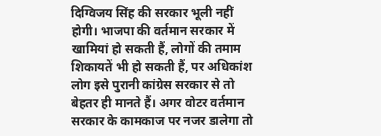दिग्विजय सिंह की सरकार भूली नहीं होगी। भाजपा की वर्तमान सरकार में खामियां हो सकती हैं, लोगों की तमाम शिकायतें भी हो सकती हैं, पर अधिकांश लोग इसे पुरानी कांग्रेस सरकार से तो बेहतर ही मानते हैं। अगर वोटर वर्तमान सरकार के कामकाज पर नजर डालेगा तो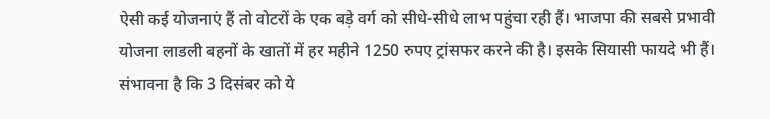ऐसी कई योजनाएं हैं तो वोटरों के एक बड़े वर्ग को सीधे-सीधे लाभ पहुंचा रही हैं। भाजपा की सबसे प्रभावी योजना लाडली बहनों के खातों में हर महीने 1250 रुपए ट्रांसफर करने की है। इसके सियासी फायदे भी हैं। संभावना है कि 3 दिसंबर को ये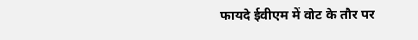फायदे ईवीएम में वोट के तौर पर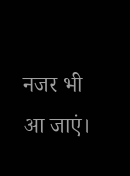नजर भी आ जाएं।